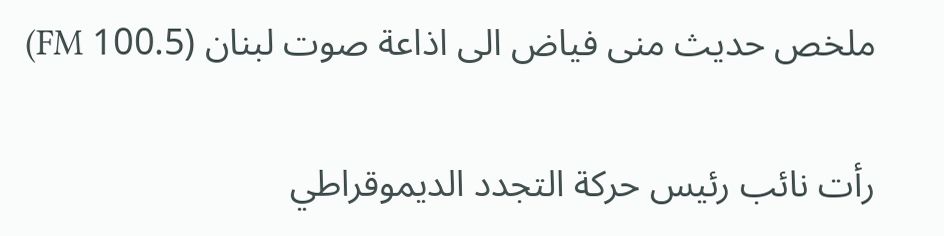ملخص حديث منى فياض الى اذاعة صوت لبنان (100.5 FM)

رأت نائب رئيس حركة التجدد الديموقراطي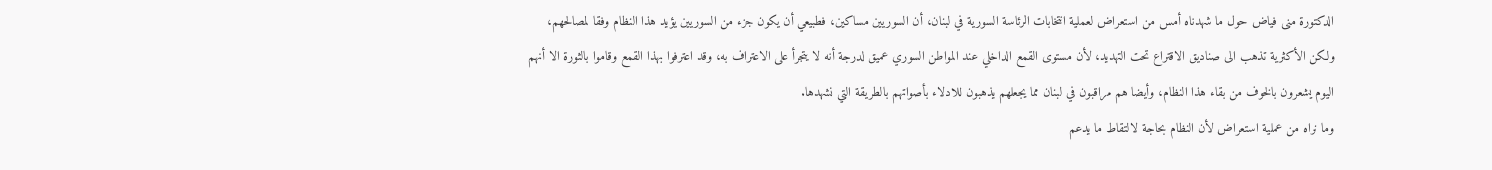الدكتورة منى فياض حول ما شهدناه أمس من استعراض لعملية انتخابات الرئاسة السورية في لبنان، أن السوريين مساكين، فطبيعي أن يكون جزء من السوريين يؤيد هذا النظام وفقا لمصالحهم، ولكن الأكثرية تذهب الى صناديق الاقتراع تحت التهديد، لأن مستوى القمع الداخلي عند المواطن السوري عميق لدرجة أنه لا يتجرأ على الاعتراف به، وقد اعترفوا بهذا القمع وقاموا بالثورة الا أنهم اليوم يشعرون بالخوف من بقاء هذا النظام، وأيضا هم مراقبون في لبنان مما يجعلهم يذهبون للادلاء بأصواتهم بالطريقة التي نشهدها.
وما نراه من عملية استعراض لأن النظام بحاجة لالتقاط ما يدعم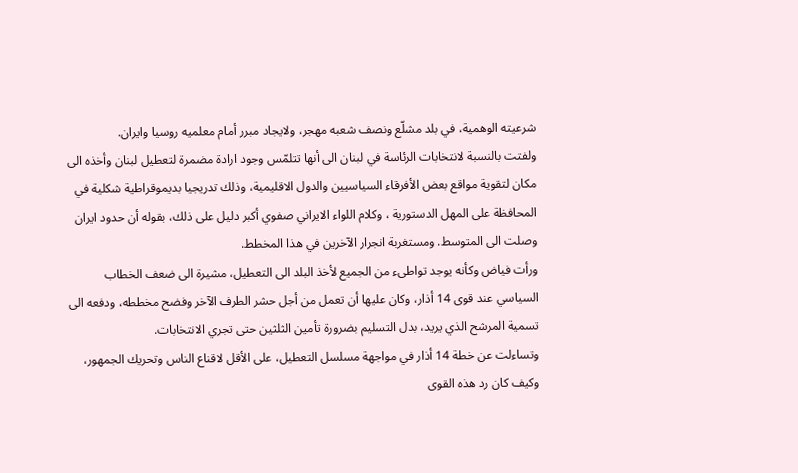شرعيته الوهمية، في بلد مشلّع ونصف شعبه مهجر، ولايجاد مبرر أمام معلميه روسيا وايران.
ولفتت بالنسبة لانتخابات الرئاسة في لبنان الى أنها تتلمّس وجود ارادة مضمرة لتعطيل لبنان وأخذه الى مكان لتقوية مواقع بعض الأفرقاء السياسيين والدول الاقليمية، وذلك تدريجيا بديموقراطية شكلية في المحافظة على المهل الدستورية ، وكلام اللواء الايراني صفوي أكبر دليل على ذلك، بقوله أن حدود ايران وصلت الى المتوسط. ومستغربة انجرار الآخرين في هذا المخطط.
ورأت فياض وكأنه يوجد تواطىء من الجميع لأخذ البلد الى التعطيل، مشيرة الى ضعف الخطاب السياسي عند قوى 14 أذار، وكان عليها أن تعمل من أجل حشر الطرف الآخر وفضح مخططه، ودفعه الى تسمية المرشح الذي يريد، بدل التسليم بضرورة تأمين الثلثين حتى تجري الانتخابات.
وتساءلت عن خطة 14 أذار في مواجهة مسلسل التعطيل، على الأقل لاقناع الناس وتحريك الجمهور، وكيف كان رد هذه القوى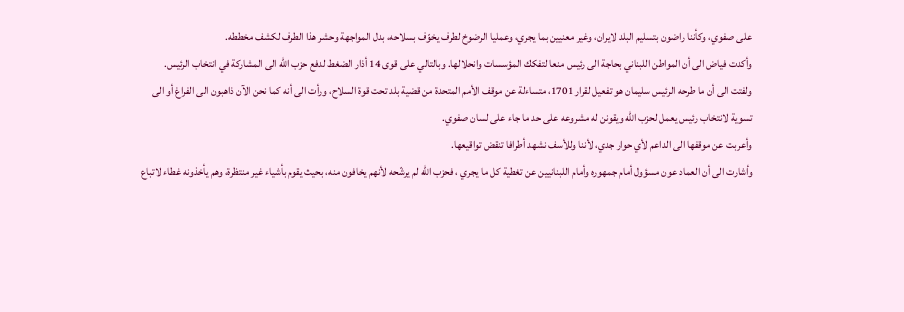على صفوي، وكأننا راضون بتسليم البلد لايران، وغير معنيين بما يجري، وعمليا الرضوخ لطرف يخوّف بسلاحه، بدل المواجهة وحشر هذا الطرف لكشف مخططه.
وأكدت فياض الى أن المواطن اللبناني بحاجة الى رئيس منعا لتفكك المؤسسات وانحلالها. وبالتالي على قوى 14 أذار الضغط لدفع حزب الله الى المشاركة في انتخاب الرئيس.
ولفتت الى أن ما طرحه الرئيس سليمان هو تفعيل لقرار 1701، متساءلة عن موقف الأمم المتحدة من قضية بلد تحت قوة السلاح، ورأت الى أنه كما نحن الآن ذاهبون الى الفراغ أو الى تسوية لانتخاب رئيس يعمل لحزب الله ويقونن له مشروعه على حد ما جاء على لسان صفوي.
وأعربت عن موقفها الى الداعم لأي حوار جدي، لأننا وللأسف نشهد أطرافا تنقض تواقيعها.
وأشارت الى أن العماد عون مسؤول أمام جمهوره وأمام اللبنانيين عن تغطية كل ما يجري ، فحزب الله لم يرشّحه لأنهم يخافون منه، بحيث يقوم بأشياء غير منتظرة، وهم يأخذونه غطاء لاتباع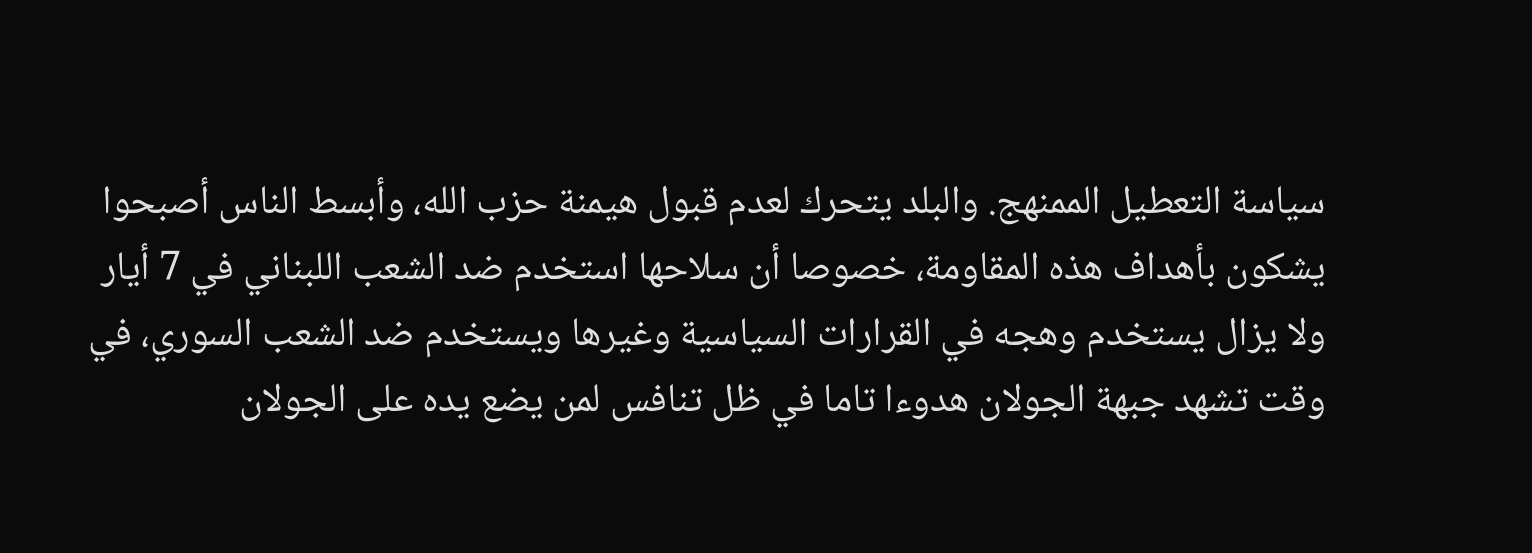سياسة التعطيل الممنهج. والبلد يتحرك لعدم قبول هيمنة حزب الله، وأبسط الناس أصبحوا يشكون بأهداف هذه المقاومة، خصوصا أن سلاحها استخدم ضد الشعب اللبناني في 7 أيار ولا يزال يستخدم وهجه في القرارات السياسية وغيرها ويستخدم ضد الشعب السوري، في وقت تشهد جبهة الجولان هدوءا تاما في ظل تنافس لمن يضع يده على الجولان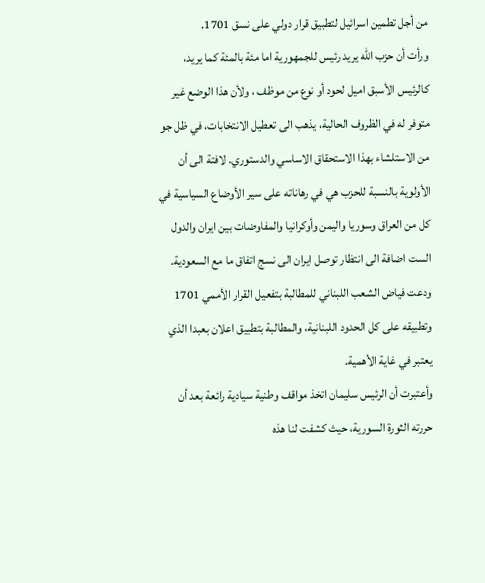من أجل تطمين اسرائيل لتطبيق قرار دولي على نسق 1701.
ورأت أن حزب الله يريد رئيس للجمهورية اما مئة بالمئة كما يريد، كالرئيس الأسبق اميل لحود أو نوع من موظف ، ولأن هذا الوضع غير متوفر له في الظروف الحالية، يذهب الى تعطيل الانتخابات، في ظل جو من الاستلشاء بهذا الاستحقاق الاساسي والدستوري. لافتة الى أن الأولوية بالنسبة للحزب هي في رهاناته على سير الأوضاع السياسية في كل من العراق وسوريا واليمن وأوكرانيا والمفاوضات بين ايران والدول الست اضافة الى انتظار توصل ايران الى نسج اتفاق ما مع السعودية.
ودعت فياض الشعب اللبناني للمطالبة بتفعيل القرار الأممي 1701 وتطبيقه على كل الحدود اللبنانية، والمطالبة بتطبيق اعلان بعبدا الذي يعتبر في غاية الأهمية.
وأعتبرت أن الرئيس سليمان اتخذ مواقف وطنية سيادية رائعة بعد أن حررته الثورة السورية، حيث كشفت لنا هذه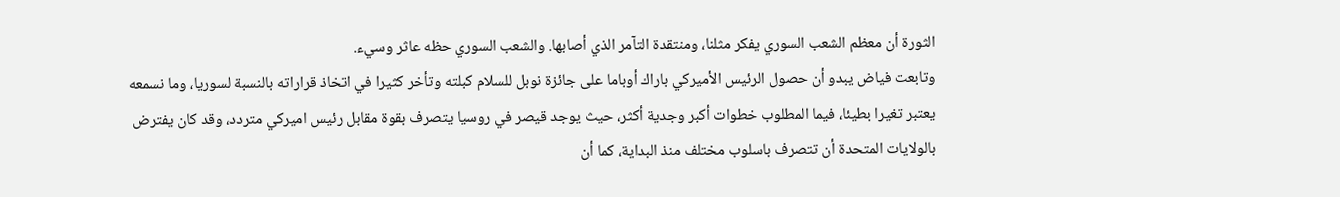الثورة أن معظم الشعب السوري يفكر مثلنا، ومنتقدة التآمر الذي أصابها. والشعب السوري حظه عاثر وسيء.
وتابعت فياض يبدو أن حصول الرئيس الأميركي باراك أوباما على جائزة نوبل للسلام كبلته وتأخر كثيرا في اتخاذ قراراته بالنسبة لسوريا، وما نسمعه يعتبر تغيرا بطيئا، فيما المطلوب خطوات أكبر وجدية أكثر، حيث يوجد قيصر في روسيا يتصرف بقوة مقابل رئيس اميركي متردد، وقد كان يفترض بالولايات المتحدة أن تتصرف باسلوب مختلف منذ البداية، كما أن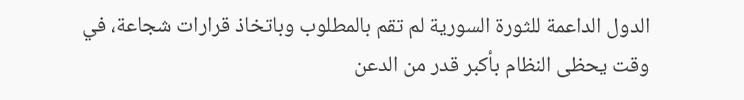الدول الداعمة للثورة السورية لم تقم بالمطلوب وباتخاذ قرارات شجاعة، في وقت يحظى النظام بأكبر قدر من الدعن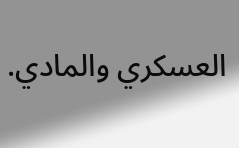العسكري والمادي.